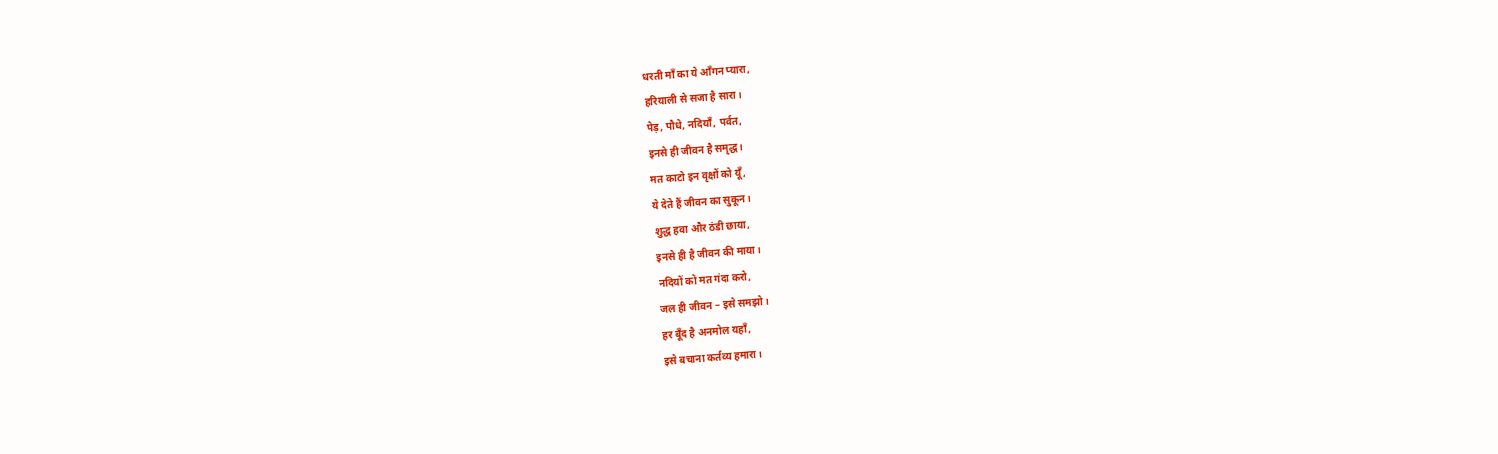धरती माँ का ये आँगन प्यारा,
हरियाली से सजा है सारा।
पेड़, पौधे, नदियाँ, पर्वत,
इनसे ही जीवन है समृद्ध।
मत काटो इन वृक्षों को यूँ,
ये देते हैं जीवन का सुकून।
शुद्ध हवा और ठंडी छाया,
इनसे ही है जीवन की माया।
नदियों को मत गंदा करो,
जल ही जीवन – इसे समझो।
हर बूँद है अनमोल यहाँ,
इसे बचाना कर्तव्य हमारा।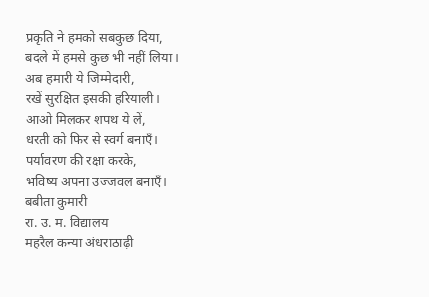प्रकृति ने हमको सबकुछ दिया,
बदले में हमसे कुछ भी नहीं लिया।
अब हमारी ये जिम्मेदारी,
रखें सुरक्षित इसकी हरियाली।
आओ मिलकर शपथ ये लें,
धरती को फिर से स्वर्ग बनाएँ।
पर्यावरण की रक्षा करके,
भविष्य अपना उज्जवल बनाएँ।
बबीता कुमारी
रा. उ. म. विद्यालय
महरैल कन्या अंधराठाढ़ी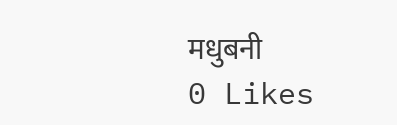मधुबनी
0 Likes